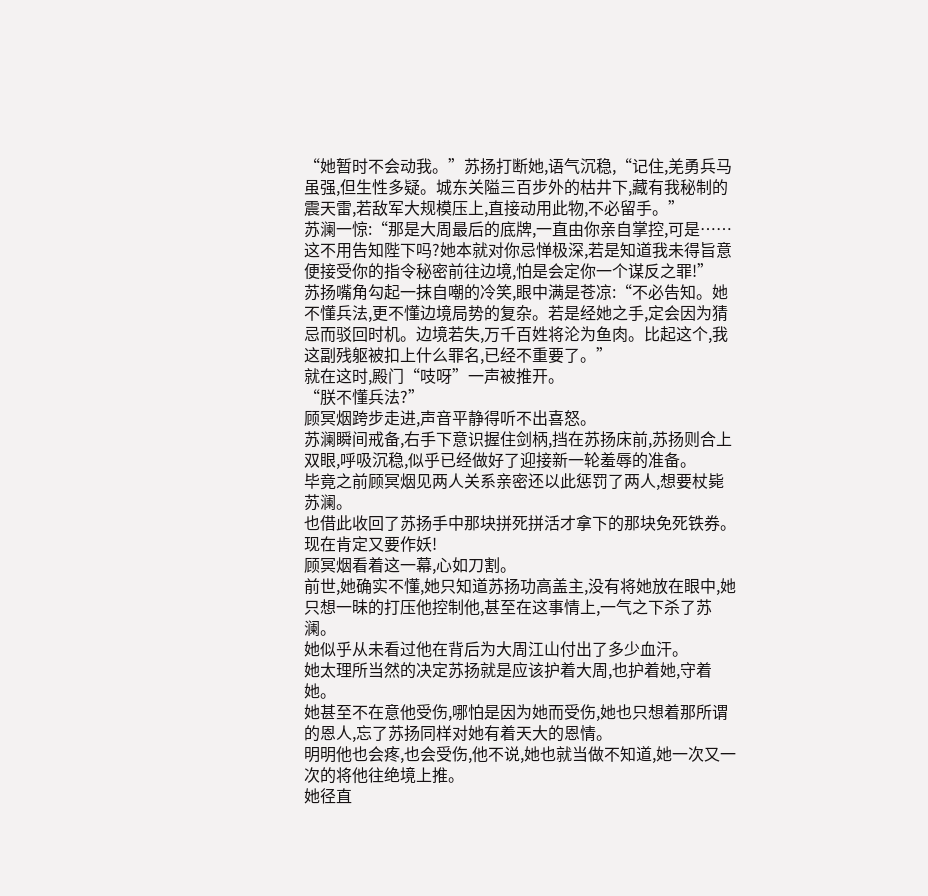“她暂时不会动我。”苏扬打断她,语气沉稳,“记住,羌勇兵马虽强,但生性多疑。城东关隘三百步外的枯井下,藏有我秘制的震天雷,若敌军大规模压上,直接动用此物,不必留手。”
苏澜一惊:“那是大周最后的底牌,一直由你亲自掌控,可是……这不用告知陛下吗?她本就对你忌惮极深,若是知道我未得旨意便接受你的指令秘密前往边境,怕是会定你一个谋反之罪!”
苏扬嘴角勾起一抹自嘲的冷笑,眼中满是苍凉:“不必告知。她不懂兵法,更不懂边境局势的复杂。若是经她之手,定会因为猜忌而驳回时机。边境若失,万千百姓将沦为鱼肉。比起这个,我这副残躯被扣上什么罪名,已经不重要了。”
就在这时,殿门“吱呀”一声被推开。
“朕不懂兵法?”
顾冥烟跨步走进,声音平静得听不出喜怒。
苏澜瞬间戒备,右手下意识握住剑柄,挡在苏扬床前,苏扬则合上双眼,呼吸沉稳,似乎已经做好了迎接新一轮羞辱的准备。
毕竟之前顾冥烟见两人关系亲密还以此惩罚了两人,想要杖毙苏澜。
也借此收回了苏扬手中那块拼死拼活才拿下的那块免死铁券。
现在肯定又要作妖!
顾冥烟看着这一幕,心如刀割。
前世,她确实不懂,她只知道苏扬功高盖主,没有将她放在眼中,她只想一昧的打压他控制他,甚至在这事情上,一气之下杀了苏澜。
她似乎从未看过他在背后为大周江山付出了多少血汗。
她太理所当然的决定苏扬就是应该护着大周,也护着她,守着她。
她甚至不在意他受伤,哪怕是因为她而受伤,她也只想着那所谓的恩人,忘了苏扬同样对她有着天大的恩情。
明明他也会疼,也会受伤,他不说,她也就当做不知道,她一次又一次的将他往绝境上推。
她径直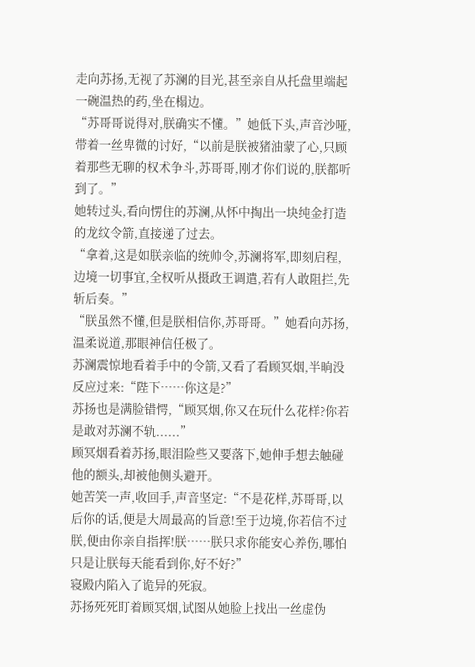走向苏扬,无视了苏澜的目光,甚至亲自从托盘里端起一碗温热的药,坐在榻边。
“苏哥哥说得对,朕确实不懂。”她低下头,声音沙哑,带着一丝卑微的讨好,“以前是朕被猪油蒙了心,只顾着那些无聊的权术争斗,苏哥哥,刚才你们说的,朕都听到了。”
她转过头,看向愣住的苏澜,从怀中掏出一块纯金打造的龙纹令箭,直接递了过去。
“拿着,这是如朕亲临的统帅令,苏澜将军,即刻启程,边境一切事宜,全权听从摄政王调遣,若有人敢阻拦,先斩后奏。”
“朕虽然不懂,但是朕相信你,苏哥哥。”她看向苏扬,温柔说道,那眼神信任极了。
苏澜震惊地看着手中的令箭,又看了看顾冥烟,半晌没反应过来:“陛下……你这是?”
苏扬也是满脸错愕,“顾冥烟,你又在玩什么花样?你若是敢对苏澜不轨......”
顾冥烟看着苏扬,眼泪险些又要落下,她伸手想去触碰他的额头,却被他侧头避开。
她苦笑一声,收回手,声音坚定:“不是花样,苏哥哥,以后你的话,便是大周最高的旨意!至于边境,你若信不过朕,便由你亲自指挥!朕……朕只求你能安心养伤,哪怕只是让朕每天能看到你,好不好?”
寝殿内陷入了诡异的死寂。
苏扬死死盯着顾冥烟,试图从她脸上找出一丝虚伪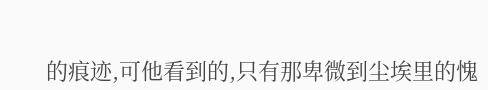的痕迹,可他看到的,只有那卑微到尘埃里的愧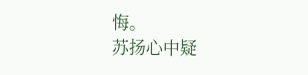悔。
苏扬心中疑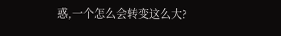惑,一个怎么会转变这么大?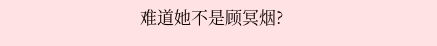难道她不是顾冥烟?